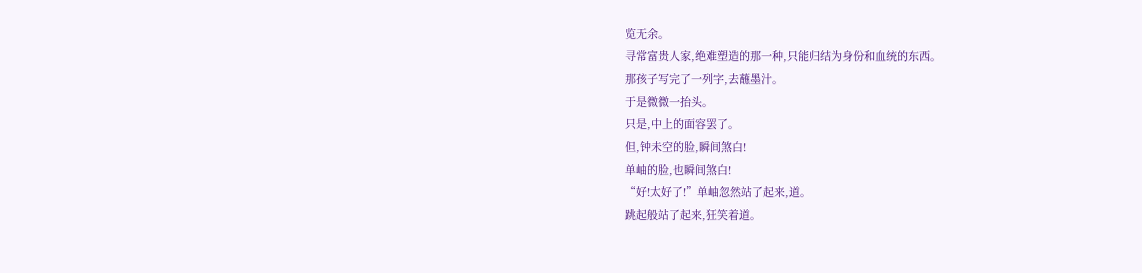览无余。
寻常富贵人家,绝难塑造的那一种,只能归结为身份和血统的东西。
那孩子写完了一列字,去蘸墨汁。
于是微微一抬头。
只是,中上的面容罢了。
但,钟未空的脸,瞬间煞白!
单岫的脸,也瞬间煞白!
“好!太好了!”单岫忽然站了起来,道。
跳起般站了起来,狂笑着道。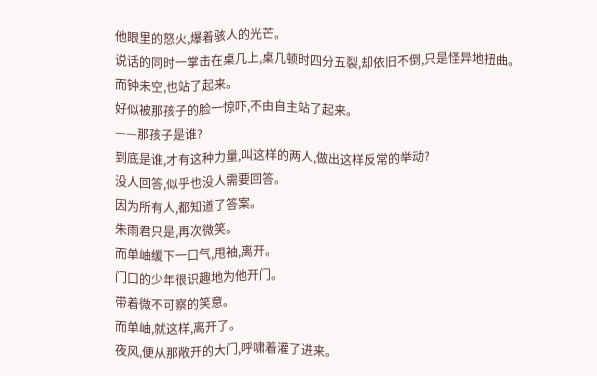他眼里的怒火,爆着骇人的光芒。
说话的同时一掌击在桌几上,桌几顿时四分五裂,却依旧不倒,只是怪异地扭曲。
而钟未空,也站了起来。
好似被那孩子的脸一惊吓,不由自主站了起来。
——那孩子是谁?
到底是谁,才有这种力量,叫这样的两人,做出这样反常的举动?
没人回答,似乎也没人需要回答。
因为所有人,都知道了答案。
朱雨君只是,再次微笑。
而单岫缓下一口气,甩袖,离开。
门口的少年很识趣地为他开门。
带着微不可察的笑意。
而单岫,就这样,离开了。
夜风,便从那敞开的大门,呼啸着灌了进来。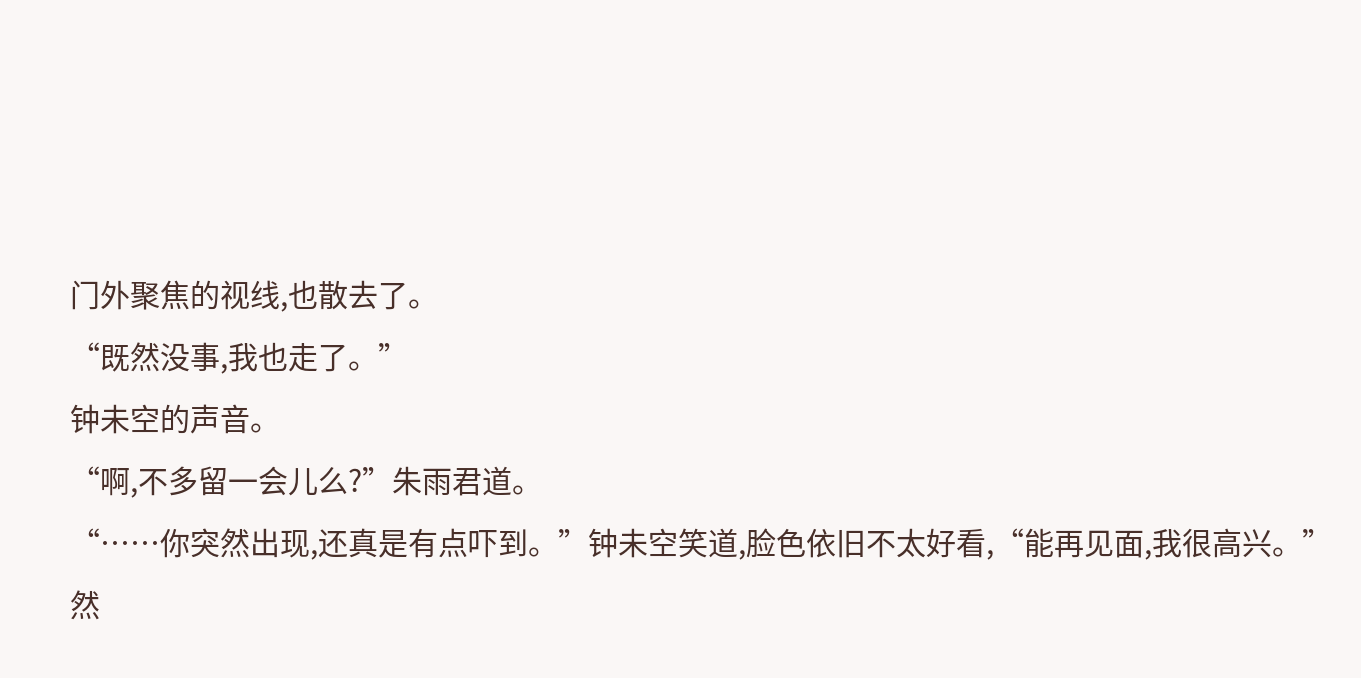门外聚焦的视线,也散去了。
“既然没事,我也走了。”
钟未空的声音。
“啊,不多留一会儿么?”朱雨君道。
“……你突然出现,还真是有点吓到。”钟未空笑道,脸色依旧不太好看,“能再见面,我很高兴。”
然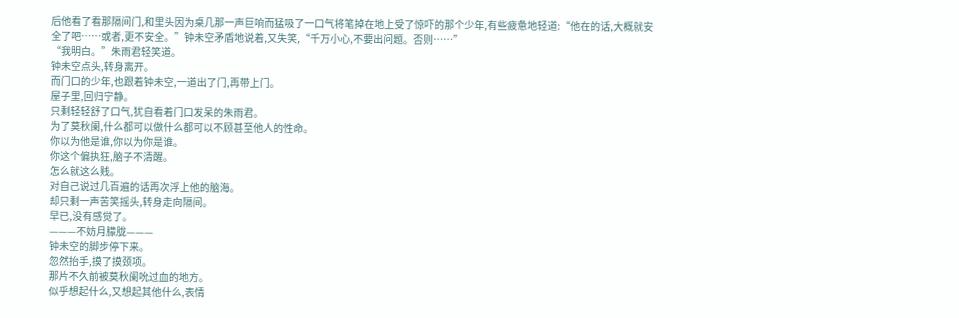后他看了看那隔间门,和里头因为桌几那一声巨响而猛吸了一口气将笔掉在地上受了惊吓的那个少年,有些疲惫地轻道:“他在的话,大概就安全了吧……或者,更不安全。”钟未空矛盾地说着,又失笑,“千万小心,不要出问题。否则……”
“我明白。”朱雨君轻笑道。
钟未空点头,转身离开。
而门口的少年,也跟着钟未空,一道出了门,再带上门。
屋子里,回归宁静。
只剩轻轻舒了口气,犹自看着门口发呆的朱雨君。
为了莫秋阑,什么都可以做什么都可以不顾甚至他人的性命。
你以为他是谁,你以为你是谁。
你这个偏执狂,脑子不清醒。
怎么就这么贱。
对自己说过几百遍的话再次浮上他的脑海。
却只剩一声苦笑摇头,转身走向隔间。
早已,没有感觉了。
———不妨月朦胧———
钟未空的脚步停下来。
忽然抬手,摸了摸颈项。
那片不久前被莫秋阑吮过血的地方。
似乎想起什么,又想起其他什么,表情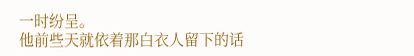一时纷呈。
他前些天就依着那白衣人留下的话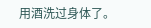用酒洗过身体了。